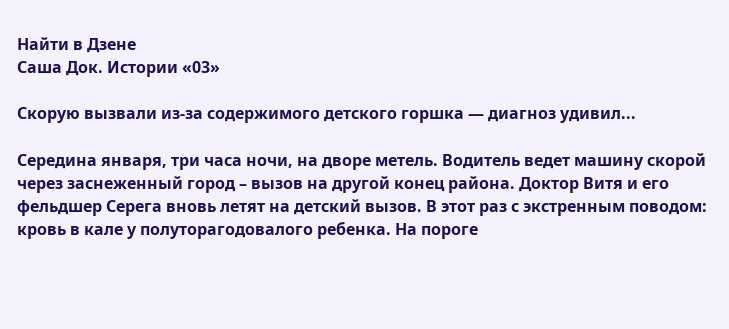Найти в Дзене
Саша Док. Истории «03»

Скорую вызвали из-за содержимого детского горшка — диагноз удивил...

Середина января, три часа ночи, на дворе метель. Водитель ведет машину скорой через заснеженный город – вызов на другой конец района. Доктор Витя и его фельдшер Серега вновь летят на детский вызов. В этот раз с экстренным поводом: кровь в кале у полуторагодовалого ребенка. На пороге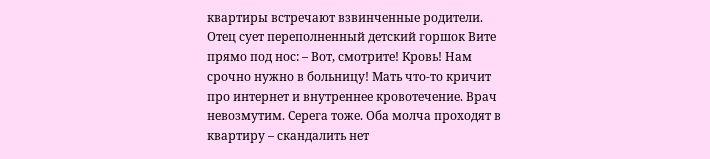квартиры встречают взвинченные родители. Отец сует переполненный детский горшок Вите прямо под нос: – Вот, смотрите! Кровь! Нам срочно нужно в больницу! Мать что-то кричит про интернет и внутреннее кровотечение. Врач невозмутим. Серега тоже. Оба молча проходят в квартиру – скандалить нет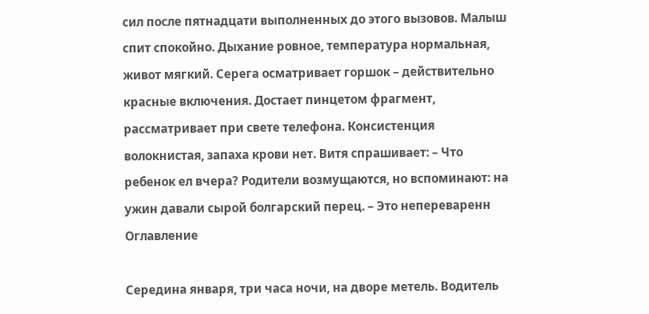сил после пятнадцати выполненных до этого вызовов. Малыш спит спокойно. Дыхание ровное, температура нормальная, живот мягкий. Серега осматривает горшок – действительно красные включения. Достает пинцетом фрагмент, рассматривает при свете телефона. Консистенция волокнистая, запаха крови нет. Витя спрашивает: – Что ребенок ел вчера? Родители возмущаются, но вспоминают: на ужин давали сырой болгарский перец. – Это непереваренн
Оглавление

Середина января, три часа ночи, на дворе метель. Водитель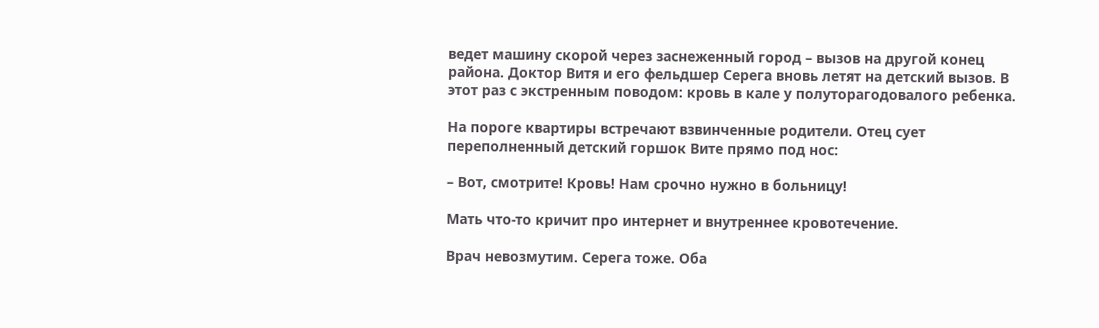ведет машину скорой через заснеженный город – вызов на другой конец района. Доктор Витя и его фельдшер Серега вновь летят на детский вызов. В этот раз с экстренным поводом: кровь в кале у полуторагодовалого ребенка.

На пороге квартиры встречают взвинченные родители. Отец сует переполненный детский горшок Вите прямо под нос:

– Вот, смотрите! Кровь! Нам срочно нужно в больницу!

Мать что-то кричит про интернет и внутреннее кровотечение.

Врач невозмутим. Серега тоже. Оба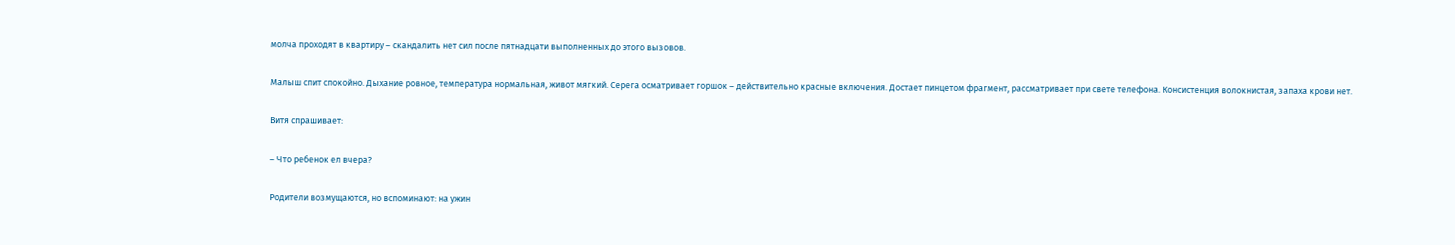молча проходят в квартиру – скандалить нет сил после пятнадцати выполненных до этого вызовов.

Малыш спит спокойно. Дыхание ровное, температура нормальная, живот мягкий. Серега осматривает горшок – действительно красные включения. Достает пинцетом фрагмент, рассматривает при свете телефона. Консистенция волокнистая, запаха крови нет.

Витя спрашивает:

– Что ребенок ел вчера?

Родители возмущаются, но вспоминают: на ужин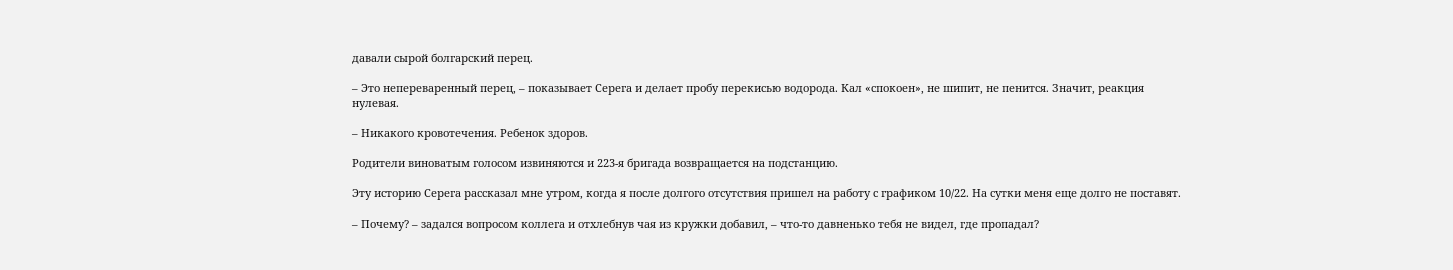давали сырой болгарский перец.

– Это непереваренный перец, – показывает Серега и делает пробу перекисью водорода. Кал «спокоен», не шипит, не пенится. Значит, реакция нулевая.

– Никакого кровотечения. Ребенок здоров.

Родители виноватым голосом извиняются и 223-я бригада возвращается на подстанцию.

Эту историю Серега рассказал мне утром, когда я после долгого отсутствия пришел на работу с графиком 10/22. На сутки меня еще долго не поставят.

– Почему? – задался вопросом коллега и отхлебнув чая из кружки добавил, – что-то давненько тебя не видел, где пропадал?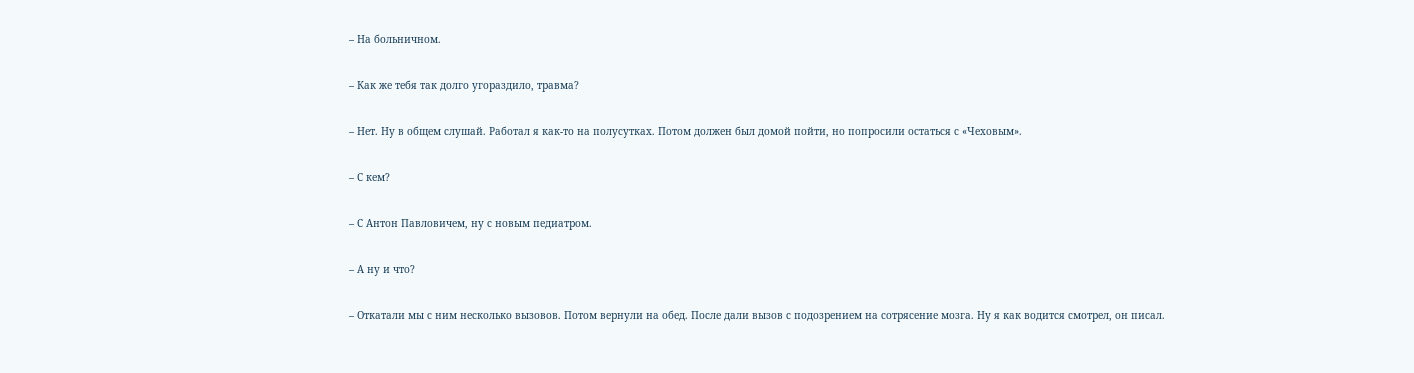– На больничном.

– Как же тебя так долго угораздило, травма?

– Нет. Ну в общем слушай. Работал я как-то на полусутках. Потом должен был домой пойти, но попросили остаться с «Чеховым».

– С кем?

– С Антон Павловичем, ну с новым педиатром.

– А ну и что?

– Откатали мы с ним несколько вызовов. Потом вернули на обед. После дали вызов с подозрением на сотрясение мозга. Ну я как водится смотрел, он писал.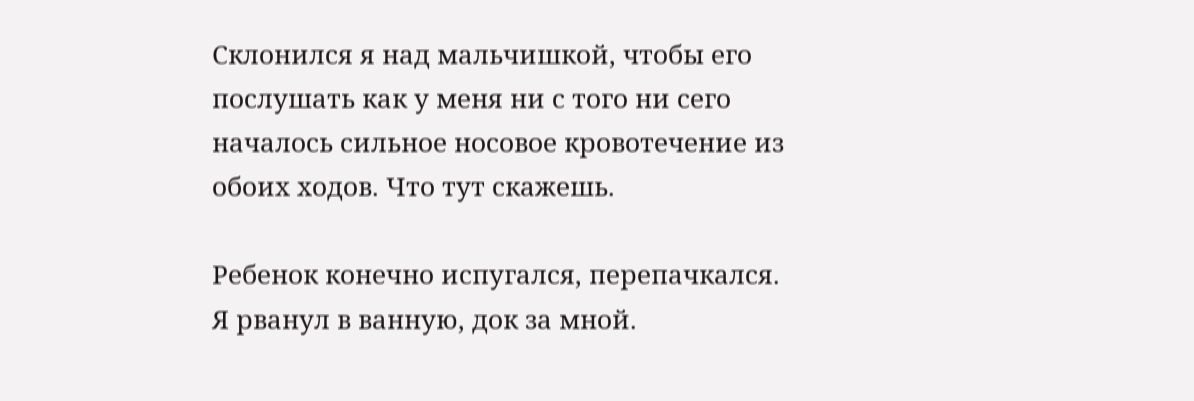Склонился я над мальчишкой, чтобы его послушать как у меня ни с того ни сего началось сильное носовое кровотечение из обоих ходов. Что тут скажешь.

Ребенок конечно испугался, перепачкался. Я рванул в ванную, док за мной.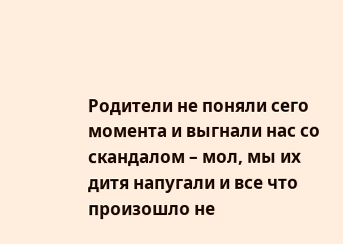Родители не поняли сего момента и выгнали нас со скандалом – мол, мы их дитя напугали и все что произошло не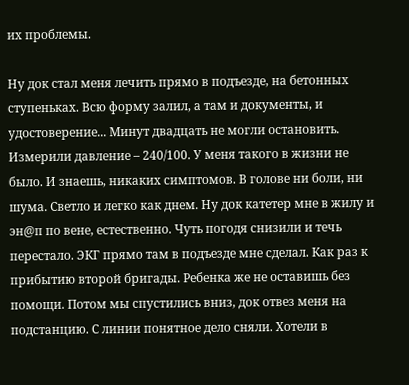их проблемы.

Ну док стал меня лечить прямо в подъезде, на бетонных ступеньках. Всю форму залил, а там и документы, и удостоверение... Минут двадцать не могли остановить. Измерили давление – 240/100. У меня такого в жизни не было. И знаешь, никаких симптомов. В голове ни боли, ни шума. Светло и легко как днем. Ну док катетер мне в жилу и эн@п по вене, естественно. Чуть погодя снизили и течь перестало. ЭКГ прямо там в подъезде мне сделал. Как раз к прибытию второй бригады. Ребенка же не оставишь без помощи. Потом мы спустились вниз, док отвез меня на подстанцию. С линии понятное дело сняли. Хотели в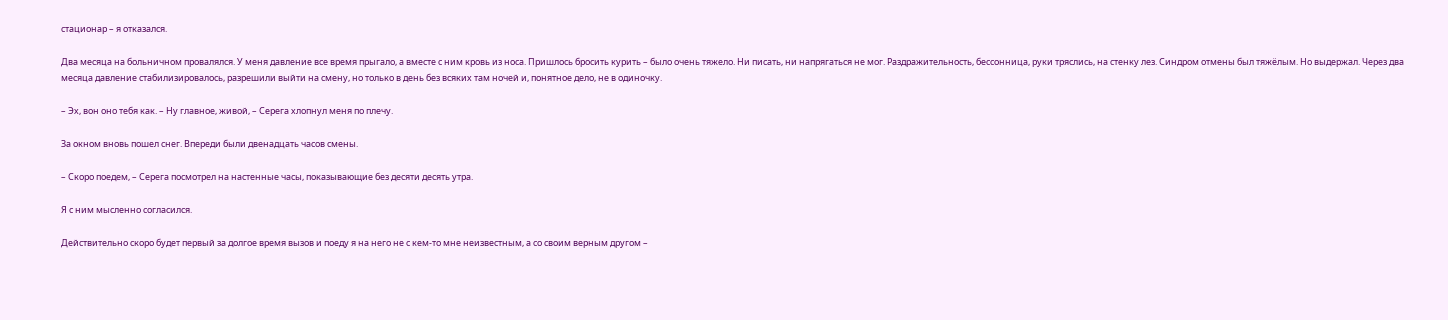стационар – я отказался.

Два месяца на больничном провалялся. У меня давление все время прыгало, а вместе с ним кровь из носа. Пришлось бросить курить – было очень тяжело. Ни писать, ни напрягаться не мог. Раздражительность, бессонница, руки тряслись, на стенку лез. Синдром отмены был тяжёлым. Но выдержал. Через два месяца давление стабилизировалось, разрешили выйти на смену, но только в день без всяких там ночей и, понятное дело, не в одиночку.

– Эх, вон оно тебя как. – Ну главное, живой, – Серега хлопнул меня по плечу.

За окном вновь пошел снег. Впереди были двенадцать часов смены.

– Скоро поедем, – Серега посмотрел на настенные часы, показывающие без десяти десять утра.

Я с ним мысленно согласился.

Действительно скоро будет первый за долгое время вызов и поеду я на него не с кем-то мне неизвестным, а со своим верным другом –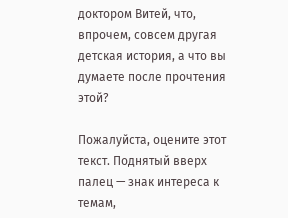доктором Витей, что, впрочем, совсем другая детская история, а что вы думаете после прочтения этой?

Пожалуйста, оцените этот текст. Поднятый вверх палец — знак интереса к темам,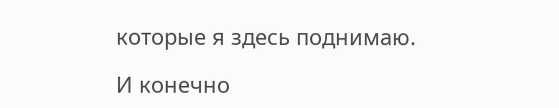которые я здесь поднимаю.

И конечно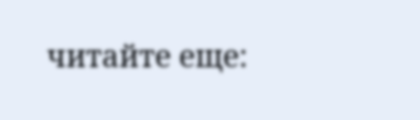читайте еще: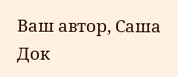Ваш автор, Саша Док